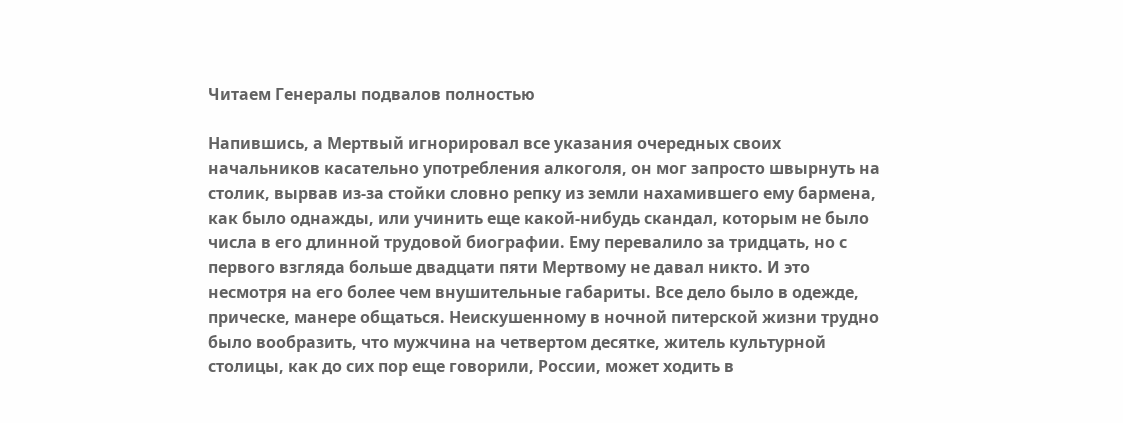Читаем Генералы подвалов полностью

Напившись, а Мертвый игнорировал все указания очередных своих начальников касательно употребления алкоголя, он мог запросто швырнуть на столик, вырвав из-за стойки словно репку из земли нахамившего ему бармена, как было однажды, или учинить еще какой-нибудь скандал, которым не было числа в его длинной трудовой биографии. Ему перевалило за тридцать, но с первого взгляда больше двадцати пяти Мертвому не давал никто. И это несмотря на его более чем внушительные габариты. Все дело было в одежде, прическе, манере общаться. Неискушенному в ночной питерской жизни трудно было вообразить, что мужчина на четвертом десятке, житель культурной столицы, как до сих пор еще говорили, России, может ходить в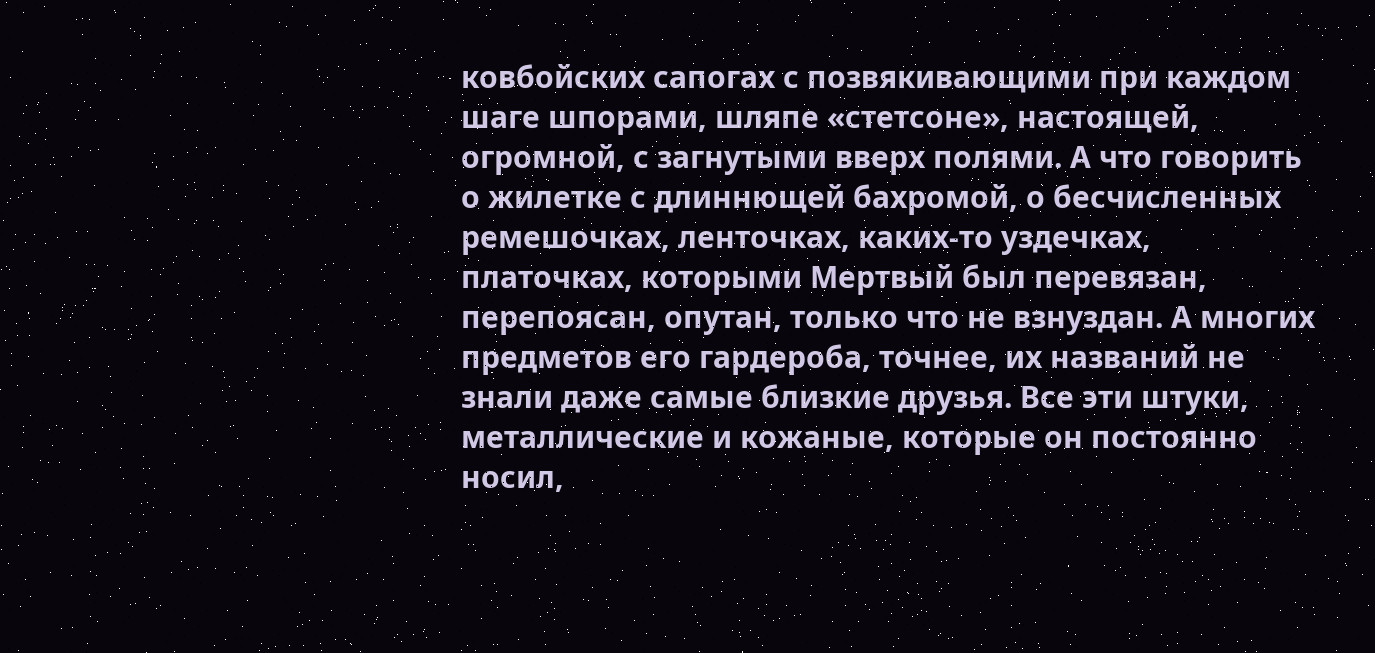ковбойских сапогах с позвякивающими при каждом шаге шпорами, шляпе «стетсоне», настоящей, огромной, с загнутыми вверх полями. А что говорить о жилетке с длиннющей бахромой, о бесчисленных ремешочках, ленточках, каких-то уздечках, платочках, которыми Мертвый был перевязан, перепоясан, опутан, только что не взнуздан. А многих предметов его гардероба, точнее, их названий не знали даже самые близкие друзья. Все эти штуки, металлические и кожаные, которые он постоянно носил,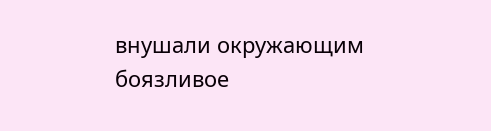внушали окружающим боязливое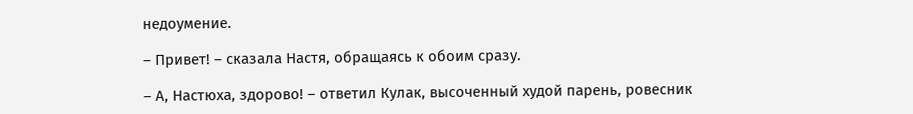недоумение.

– Привет! – сказала Настя, обращаясь к обоим сразу.

– А, Настюха, здорово! – ответил Кулак, высоченный худой парень, ровесник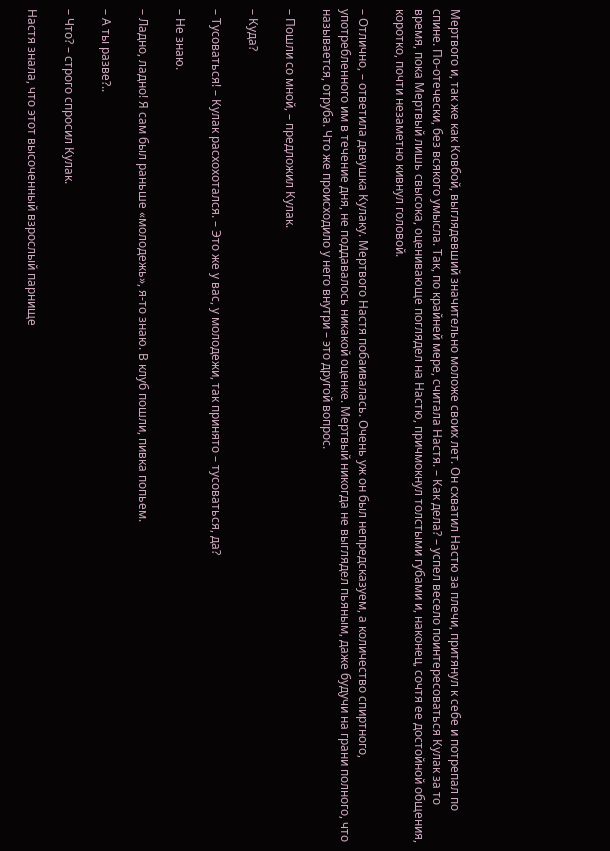Мертвого и, так же как Ковбой, выглядевший значительно моложе своих лет. Он схватил Настю за плечи, притянул к себе и потрепал по спине. По-отечески, без всякого умысла. Так, по крайней мере, считала Настя. – Как дела? – успел весело поинтересоваться Кулак за то время, пока Мертвый лишь свысока, оценивающе поглядел на Настю, причмокнул толстыми губами и, наконец, сочтя ее достойной общения, коротко, почти незаметно кивнул головой.

– Отлично, – ответила девушка Кулаку. Мертвого Настя побаивалась. Очень уж он был непредсказуем, а количество спиртного, употребленного им в течение дня, не поддавалось никакой оценке. Мертвый никогда не выглядел пьяным, даже будучи на грани полного, что называется, отруба. Что же происходило у него внутри – это другой вопрос.

– Пошли со мной, – предложил Кулак.

– Куда?

– Тусоваться! – Кулак расхохотался. – Это же у вас, у молодежи, так принято – тусоваться, да?

– Не знаю.

– Ладно, ладно! Я сам был раньше «молодежь», я-то знаю. В клуб пошли, пивка попьем.

– А ты разве?..

– Что? – строго спросил Кулак.

Настя знала, что этот высоченный взрослый парнище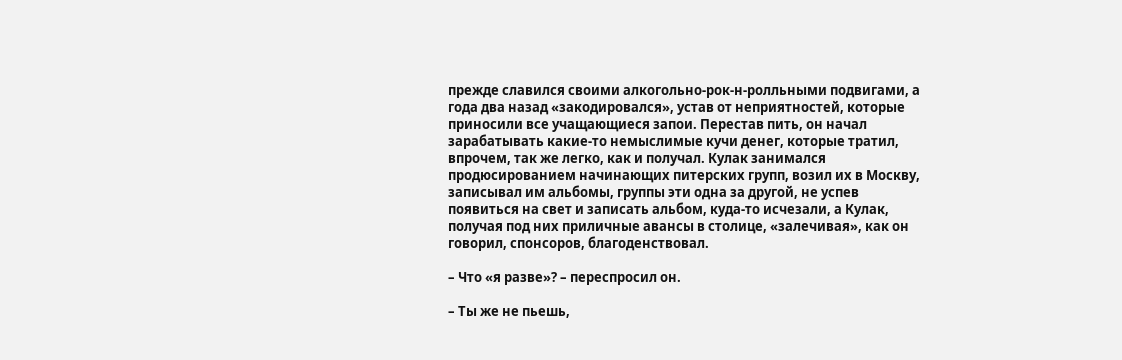прежде славился своими алкогольно-рок-н-ролльными подвигами, а года два назад «закодировался», устав от неприятностей, которые приносили все учащающиеся запои. Перестав пить, он начал зарабатывать какие-то немыслимые кучи денег, которые тратил, впрочем, так же легко, как и получал. Кулак занимался продюсированием начинающих питерских групп, возил их в Москву, записывал им альбомы, группы эти одна за другой, не успев появиться на свет и записать альбом, куда-то исчезали, а Кулак, получая под них приличные авансы в столице, «залечивая», как он говорил, спонсоров, благоденствовал.

– Что «я разве»? – переспросил он.

– Ты же не пьешь,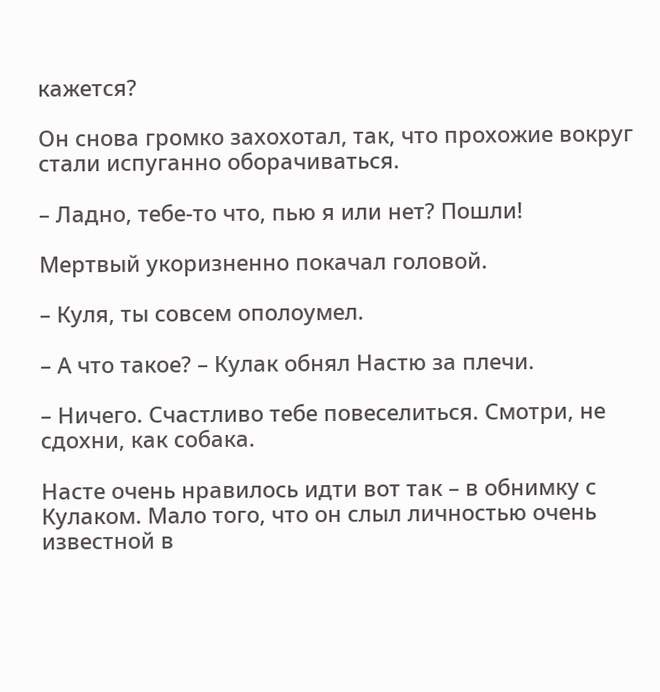кажется?

Он снова громко захохотал, так, что прохожие вокруг стали испуганно оборачиваться.

– Ладно, тебе-то что, пью я или нет? Пошли!

Мертвый укоризненно покачал головой.

– Куля, ты совсем ополоумел.

– А что такое? – Кулак обнял Настю за плечи.

– Ничего. Счастливо тебе повеселиться. Смотри, не сдохни, как собака.

Насте очень нравилось идти вот так – в обнимку с Кулаком. Мало того, что он слыл личностью очень известной в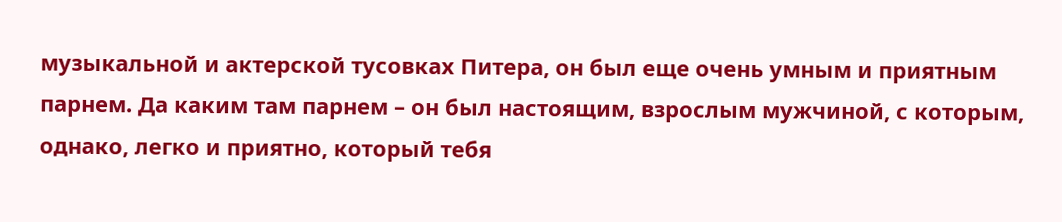музыкальной и актерской тусовках Питера, он был еще очень умным и приятным парнем. Да каким там парнем – он был настоящим, взрослым мужчиной, с которым, однако, легко и приятно, который тебя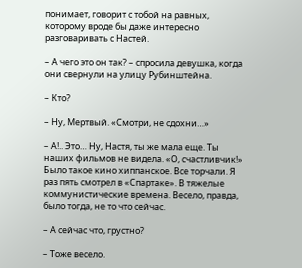понимает, говорит с тобой на равных, которому вроде бы даже интересно разговаривать с Настей.

– А чего это он так? – спросила девушка, когда они свернули на улицу Рубинштейна.

– Кто?

– Ну, Мертвый. «Смотри, не сдохни…»

– А!.. Это… Ну, Настя, ты же мала еще. Ты наших фильмов не видела. «О, счастливчик!» Было такое кино хиппанское. Все торчали. Я раз пять смотрел в «Спартаке». В тяжелые коммунистические времена. Весело, правда, было тогда, не то что сейчас.

– А сейчас что, грустно?

– Тоже весело.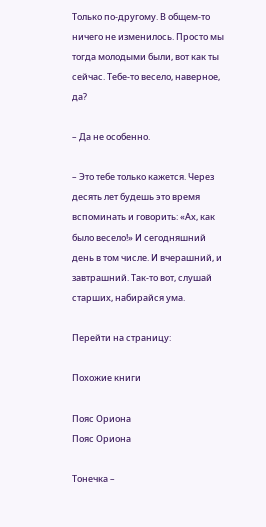Только по-другому. В общем-то ничего не изменилось. Просто мы тогда молодыми были, вот как ты сейчас. Тебе-то весело, наверное, да?

– Да не особенно.

– Это тебе только кажется. Через десять лет будешь это время вспоминать и говорить: «Ах, как было весело!» И сегодняшний день в том числе. И вчерашний, и завтрашний. Так-то вот, слушай старших, набирайся ума.

Перейти на страницу:

Похожие книги

Пояс Ориона
Пояс Ориона

Тонечка –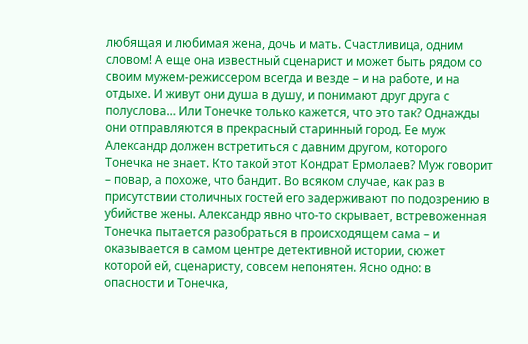любящая и любимая жена, дочь и мать. Счастливица, одним словом! А еще она известный сценарист и может быть рядом со своим мужем-режиссером всегда и везде – и на работе, и на отдыхе. И живут они душа в душу, и понимают друг друга с полуслова… Или Тонечке только кажется, что это так? Однажды они отправляются в прекрасный старинный город. Ее муж Александр должен встретиться с давним другом, которого Тонечка не знает. Кто такой этот Кондрат Ермолаев? Муж говорит – повар, а похоже, что бандит. Во всяком случае, как раз в присутствии столичных гостей его задерживают по подозрению в убийстве жены. Александр явно что-то скрывает, встревоженная Тонечка пытается разобраться в происходящем сама – и оказывается в самом центре детективной истории, сюжет которой ей, сценаристу, совсем непонятен. Ясно одно: в опасности и Тонечка,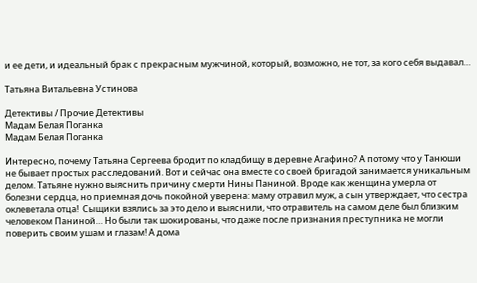и ее дети, и идеальный брак с прекрасным мужчиной, который, возможно, не тот, за кого себя выдавал…

Татьяна Витальевна Устинова

Детективы / Прочие Детективы
Мадам Белая Поганка
Мадам Белая Поганка

Интересно, почему Татьяна Сергеева бродит по кладбищу в деревне Агафино? А потому что у Танюши не бывает простых расследований. Вот и сейчас она вместе со своей бригадой занимается уникальным делом. Татьяне нужно выяснить причину смерти Нины Паниной. Вроде как женщина умерла от болезни сердца, но приемная дочь покойной уверена: маму отравил муж, а сын утверждает, что сестра оклеветала отца!  Сыщики взялись за это дело и выяснили, что отравитель на самом деле был близким человеком Паниной… Но были так шокированы, что даже после признания преступника не могли поверить своим ушам и глазам! А дома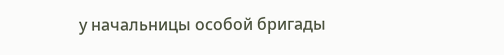у начальницы особой бригады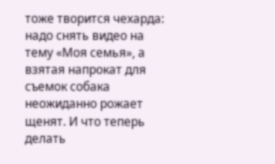тоже творится чехарда: надо снять видео на тему «Моя семья», а взятая напрокат для съемок собака неожиданно рожает щенят. И что теперь делать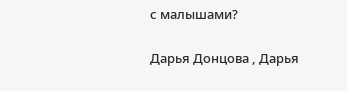с малышами?

Дарья Донцова , Дарья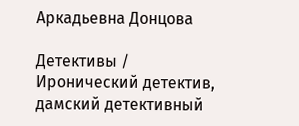Аркадьевна Донцова

Детективы / Иронический детектив, дамский детективный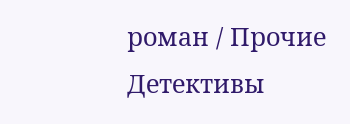роман / Прочие Детективы